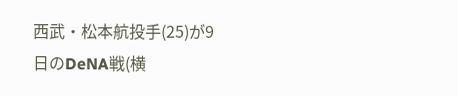西武・松本航投手(25)が9日のDeNA戦(横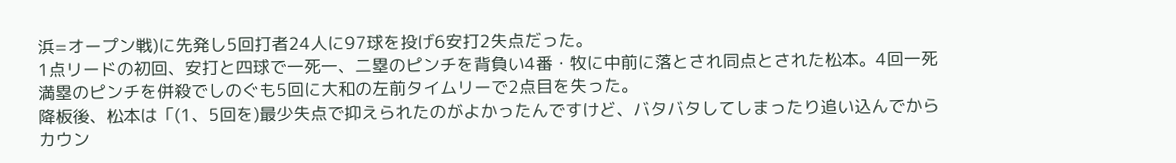浜=オープン戦)に先発し5回打者24人に97球を投げ6安打2失点だった。
1点リードの初回、安打と四球で一死一、二塁のピンチを背負い4番・牧に中前に落とされ同点とされた松本。4回一死満塁のピンチを併殺でしのぐも5回に大和の左前タイムリーで2点目を失った。
降板後、松本は「(1、5回を)最少失点で抑えられたのがよかったんですけど、バタバタしてしまったり追い込んでからカウン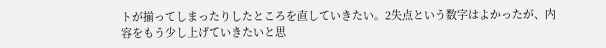トが揃ってしまったりしたところを直していきたい。2失点という数字はよかったが、内容をもう少し上げていきたいと思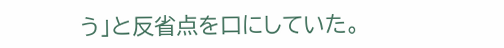う」と反省点を口にしていた。